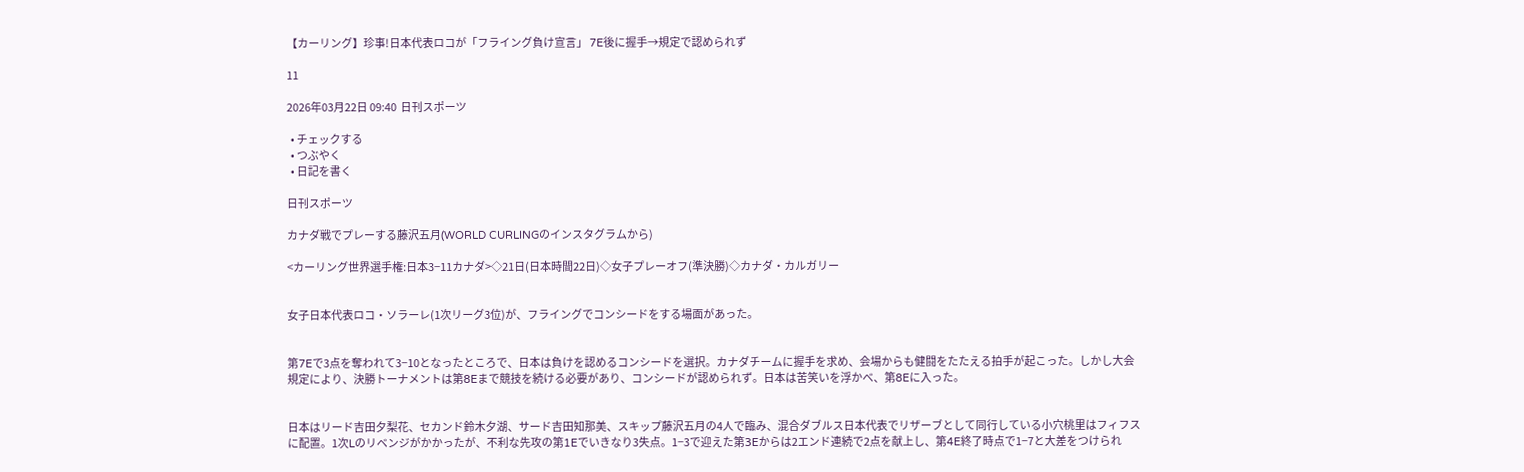【カーリング】珍事!日本代表ロコが「フライング負け宣言」 7E後に握手→規定で認められず

11

2026年03月22日 09:40  日刊スポーツ

  • チェックする
  • つぶやく
  • 日記を書く

日刊スポーツ

カナダ戦でプレーする藤沢五月(WORLD CURLINGのインスタグラムから)

<カーリング世界選手権:日本3−11カナダ>◇21日(日本時間22日)◇女子プレーオフ(準決勝)◇カナダ・カルガリー


女子日本代表ロコ・ソラーレ(1次リーグ3位)が、フライングでコンシードをする場面があった。


第7Eで3点を奪われて3−10となったところで、日本は負けを認めるコンシードを選択。カナダチームに握手を求め、会場からも健闘をたたえる拍手が起こった。しかし大会規定により、決勝トーナメントは第8Eまで競技を続ける必要があり、コンシードが認められず。日本は苦笑いを浮かべ、第8Eに入った。


日本はリード吉田夕梨花、セカンド鈴木夕湖、サード吉田知那美、スキップ藤沢五月の4人で臨み、混合ダブルス日本代表でリザーブとして同行している小穴桃里はフィフスに配置。1次Lのリベンジがかかったが、不利な先攻の第1Eでいきなり3失点。1−3で迎えた第3Eからは2エンド連続で2点を献上し、第4E終了時点で1−7と大差をつけられ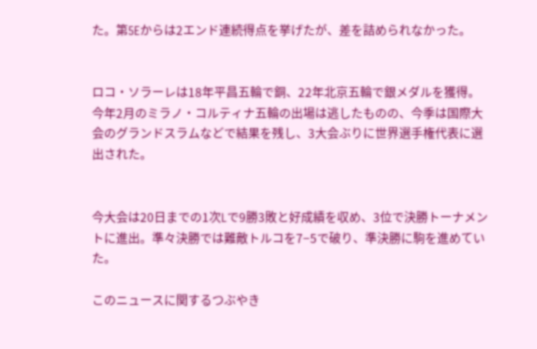た。第5Eからは2エンド連続得点を挙げたが、差を詰められなかった。


ロコ・ソラーレは18年平昌五輪で銅、22年北京五輪で銀メダルを獲得。今年2月のミラノ・コルティナ五輪の出場は逃したものの、今季は国際大会のグランドスラムなどで結果を残し、3大会ぶりに世界選手権代表に選出された。


今大会は20日までの1次Lで9勝3敗と好成績を収め、3位で決勝トーナメントに進出。準々決勝では難敵トルコを7−5で破り、準決勝に駒を進めていた。

このニュースに関するつぶやき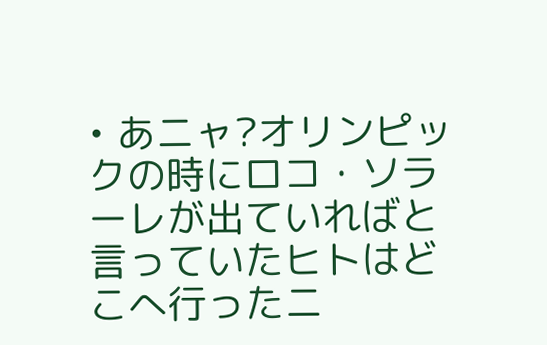• あニャ?オリンピックの時にロコ・ソラーレが出ていればと言っていたヒトはどこへ行ったニ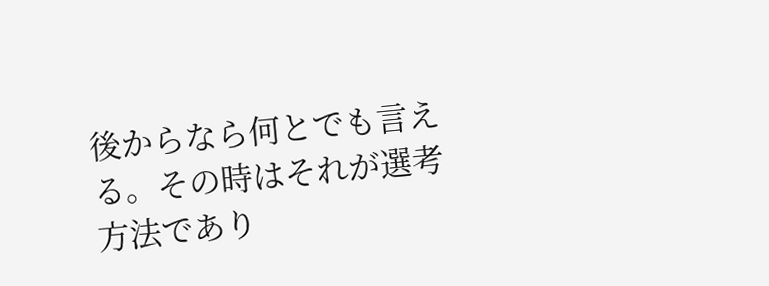後からなら何とでも言える。その時はそれが選考方法であり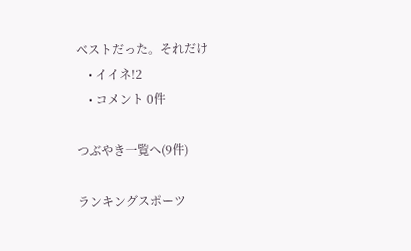ベストだった。それだけ
    • イイネ!2
    • コメント 0件

つぶやき一覧へ(9件)

ランキングスポーツ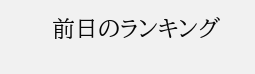前日のランキング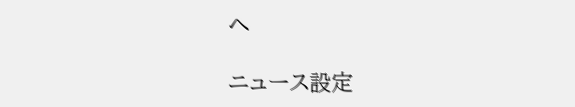へ

ニュース設定